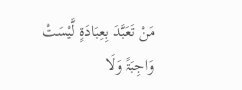مَنْ تَعَبَّدَ بِعِبَادَۃٍ لَّیْسَتْ وَاجِبَۃً وَلَا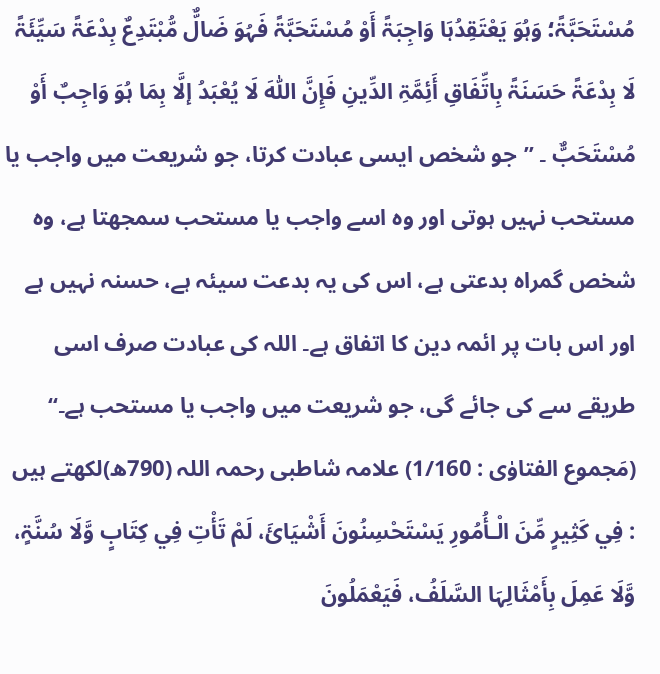مُسْتَحَبَّۃً؛ وَہُوَ یَعْتَقِدُہَا وَاجِبَۃً أَوْ مُسْتَحَبَّۃً فَہُوَ ضَالٌّ مُّبْتَدِعٌ بِدْعَۃً سَیِّئَۃً لَا بِدْعَۃً حَسَنَۃً بِاتِّفَاقِ أَئِمَّۃِ الدِّینِ فَإِنَّ اللّٰہَ لَا یُعْبَدُ إلَّا بِمَا ہُوَ وَاجِبٌ أَوْ مُسْتَحَبٌّ ۔ ’’جو شخص ایسی عبادت کرتا، جو شریعت میں واجب یا مستحب نہیں ہوتی اور وہ اسے واجب یا مستحب سمجھتا ہے، وہ شخص گمراہ بدعتی ہے، اس کی یہ بدعت سیئہ ہے، حسنہ نہیں ہے اور اس بات پر ائمہ دین کا اتفاق ہے۔ اللہ کی عبادت صرف اسی طریقے سے کی جائے گی، جو شریعت میں واجب یا مستحب ہے۔‘‘ (مَجموع الفتاوٰی : 1/160) علامہ شاطبی رحمہ اللہ (790ھ)لکھتے ہیں : فِي کَثِیرٍ مِّنَ الْـأُمُورِ یَسْتَحْسِنُونَ أَشْیَائَ، لَمْ تَأْتِ فِي کِتَابٍ وَّلَا سُنَّۃٍ، وَّلَا عَمِلَ بِأَمْثَالِہَا السَّلَفُ، فَیَعْمَلُونَ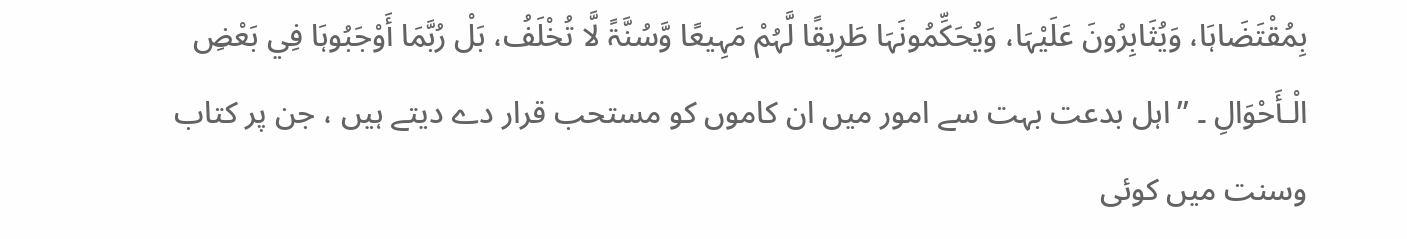بِمُقْتَضَاہَا، وَیُثَابِرُونَ عَلَیْہَا، وَیُحَکِّمُونَہَا طَرِیقًا لَّہُمْ مَہِیعًا وَّسُنَّۃً لَّا تُخْلَفُ، بَلْ رُبَّمَا أَوْجَبُوہَا فِي بَعْضِ الْـأَحْوَالِ ۔ ’’اہل بدعت بہت سے امور میں ان کاموں کو مستحب قرار دے دیتے ہیں ، جن پر کتاب وسنت میں کوئی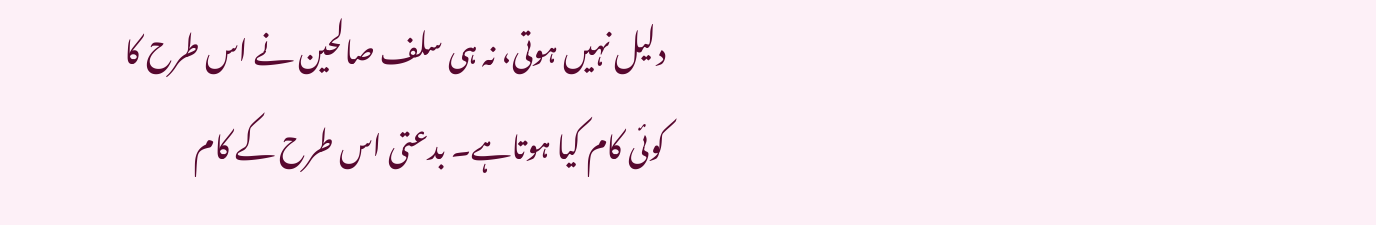دلیل نہیں ہوتی، نہ ہی سلف صالحین نے اس طرح کا کوئی کام کیا ہوتاہے۔ بدعتی اس طرح کے کام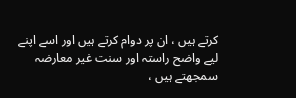کرتے ہیں ، ان پر دوام کرتے ہیں اور اسے اپنے لیے واضح راستہ اور سنت غیر معارضہ سمجھتے ہیں ،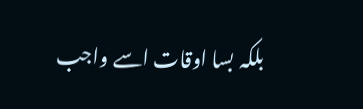بلکہ بسا اوقات اسے واجب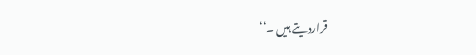قراردیتے ہیں ۔‘‘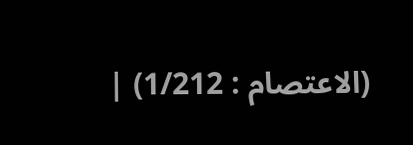(الاعتصام : 1/212) |